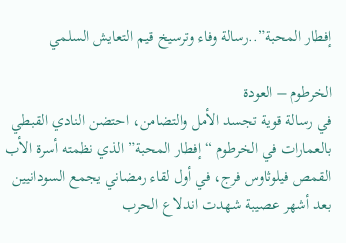إفطار المحبة”..رسالة وفاء وترسيخ قيم التعايش السلمي

الخرطوم – العودة
في رسالة قوية تجسد الأمل والتضامن، احتضن النادي القبطي بالعمارات في الخرطوم “إفطار المحبة” الذي نظمته أسرة الأب القمص فيلوثاوس فرج، في أول لقاء رمضاني يجمع السودانيين بعد أشهر عصيبة شهدت اندلاع الحرب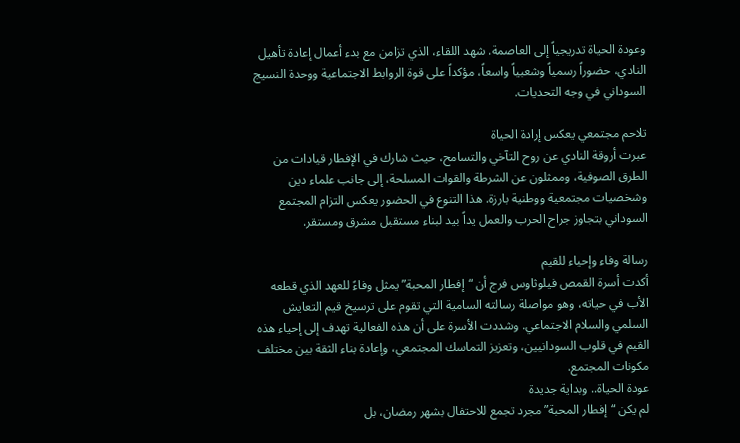وعودة الحياة تدريجياً إلى العاصمة. شهد اللقاء، الذي تزامن مع بدء أعمال إعادة تأهيل النادي، حضوراً رسمياً وشعبياً واسعاً، مؤكداً على قوة الروابط الاجتماعية ووحدة النسيج السوداني في وجه التحديات.

تلاحم مجتمعي يعكس إرادة الحياة
عبرت أروقة النادي عن روح التآخي والتسامح، حيث شارك في الإفطار قيادات من الطرق الصوفية، وممثلون عن الشرطة والقوات المسلحة، إلى جانب علماء دين وشخصيات مجتمعية ووطنية بارزة. هذا التنوع في الحضور يعكس التزام المجتمع السوداني بتجاوز جراح الحرب والعمل يداً بيد لبناء مستقبل مشرق ومستقر.

رسالة وفاء وإحياء للقيم
أكدت أسرة القمص فيلوثاوس فرج أن “إفطار المحبة” يمثل وفاءً للعهد الذي قطعه الأب في حياته، وهو مواصلة رسالته السامية التي تقوم على ترسيخ قيم التعايش السلمي والسلام الاجتماعي. وشددت الأسرة على أن هذه الفعالية تهدف إلى إحياء هذه القيم في قلوب السودانيين، وتعزيز التماسك المجتمعي، وإعادة بناء الثقة بين مختلف مكونات المجتمع.
عودة الحياة.. وبداية جديدة
لم يكن “إفطار المحبة” مجرد تجمع للاحتفال بشهر رمضان، بل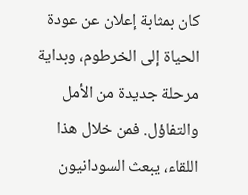كان بمثابة إعلان عن عودة الحياة إلى الخرطوم، وبداية مرحلة جديدة من الأمل والتفاؤل. فمن خلال هذا اللقاء، يبعث السودانيون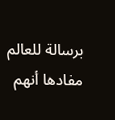برسالة للعالم مفادها أنهم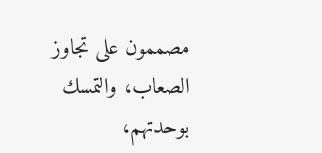مصممون على تجاوز الصعاب، والتمسك بوحدتهم،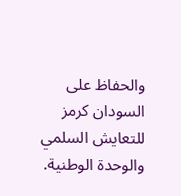والحفاظ على السودان كرمز للتعايش السلمي والوحدة الوطنية.